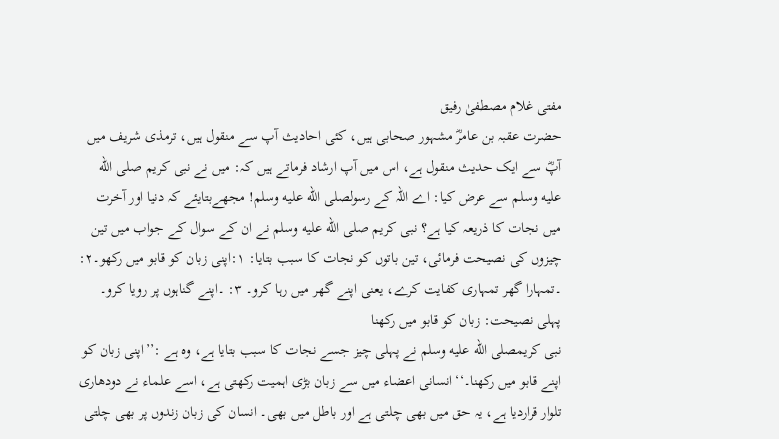مفتی غلام مصطفیٰ رفیق
حضرت عقبہ بن عامرؓ مشہور صحابی ہیں، کئی احادیث آپ سے منقول ہیں، ترمذی شریف میں آپؓ سے ایک حدیث منقول ہے، اس میں آپ ارشاد فرماتے ہیں کہ: میں نے نبی کریم صلى الله عليه وسلم سے عرض کیا: اے اللہ کے رسولصلى الله عليه وسلم! مجھےبتایئے کہ دنیا اور آخرت میں نجات کا ذریعہ کیا ہے؟ نبی کریم صلى الله عليه وسلم نے ان کے سوال کے جواب میں تین چیزوں کی نصیحت فرمائی، تین باتوں کو نجات کا سبب بتایا: ۱:اپنی زبان کو قابو میں رکھو۔۲: ۔تمہارا گھر تمہاری کفایت کرے، یعنی اپنے گھر میں رہا کرو۔ ۳: ۔اپنے گناہوں پر رویا کرو۔
پہلی نصیحت: زبان کو قابو میں رکھنا
نبی کریمصلى الله عليه وسلم نے پہلی چیز جسے نجات کا سبب بتایا ہے، وہ ہے :’’اپنی زبان کو اپنے قابو میں رکھنا۔‘‘انسانی اعضاء میں سے زبان بڑی اہمیت رکھتی ہے، اسے علماء نے دودھاری تلوار قراردیا ہے، یہ حق میں بھی چلتی ہے اور باطل میں بھی۔ انسان کی زبان زندوں پر بھی چلتی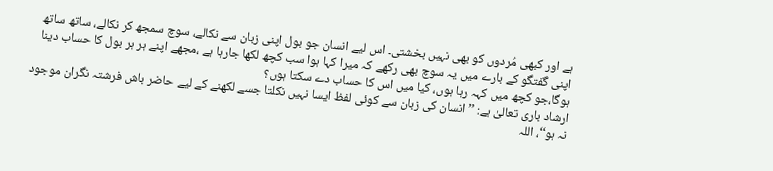ہے اور کبھی مُردوں کو بھی نہیں بخشتی۔ اس لیے انسان جو بول اپنی زبان سے نکالے، سوچ سمجھ کر نکالے، ساتھ ساتھ اپنی گفتگو کے بارے میں یہ سوچ بھی رکھے کہ میرا کہا ہوا سب کچھ لکھا جارہا ہے ،مجھے اپنے ہر ہر بول کا حساب دینا ہوگا،جو کچھ میں کہہ رہا ہوں، کیا میں اس کا حساب دے سکتا ہوں؟
ارشاد باری تعالیٰ ہے: ’’ انسان کی زبان سے کوئی لفظ ایسا نہیں نکلتا جسے لکھنے کے لیے حاضر باش فرشتہ نگران موجود نہ ہو‘‘، اللہ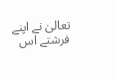تعالیٰ نے اپنے فرشتے اس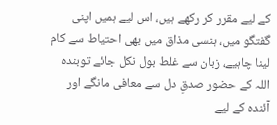کے لیے مقرر کر رکھے ہیں، اس لیے ہمیں اپنی گفتگو میں، ہنسی مذاق میں بھی احتیاط سے کام لینا چاہیے، زبان سے غلط بول نکل جائے توبندہ اللہ کے حضور صدقِ دل سے معافی مانگے اور آئندہ کے لیے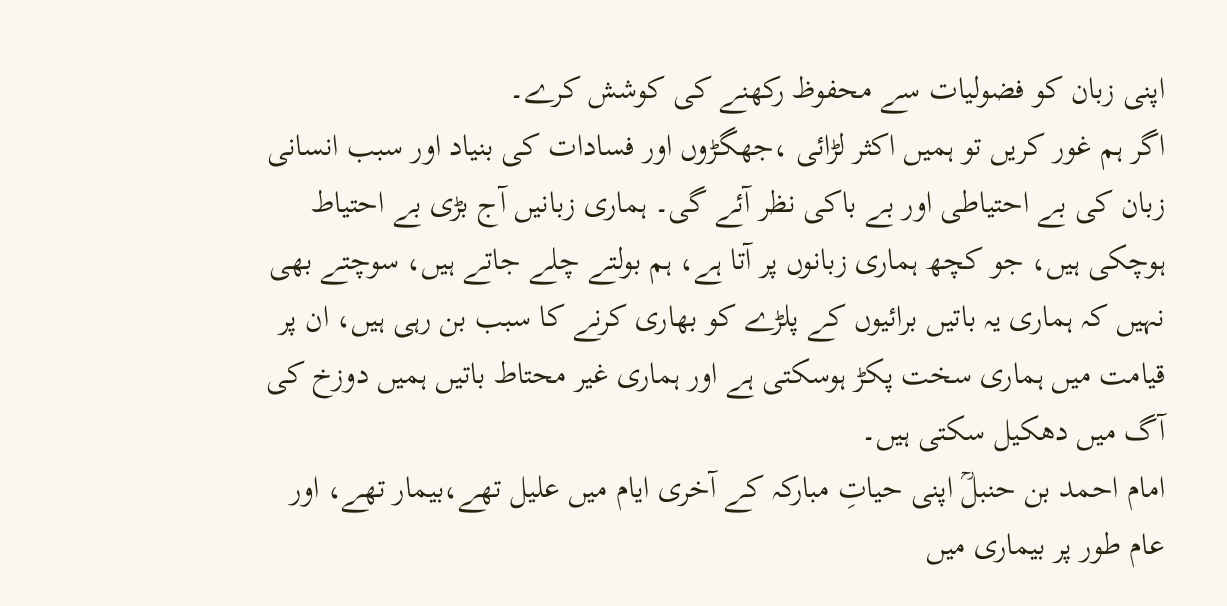اپنی زبان کو فضولیات سے محفوظ رکھنے کی کوشش کرے۔
اگر ہم غور کریں تو ہمیں اکثر لڑائی ،جھگڑوں اور فسادات کی بنیاد اور سبب انسانی زبان کی بے احتیاطی اور بے باکی نظر آئے گی۔ ہماری زبانیں آج بڑی بے احتیاط ہوچکی ہیں، جو کچھ ہماری زبانوں پر آتا ہے، ہم بولتے چلے جاتے ہیں، سوچتے بھی نہیں کہ ہماری یہ باتیں برائیوں کے پلڑے کو بھاری کرنے کا سبب بن رہی ہیں، ان پر قیامت میں ہماری سخت پکڑ ہوسکتی ہے اور ہماری غیر محتاط باتیں ہمیں دوزخ کی آگ میں دھکیل سکتی ہیں۔
امام احمد بن حنبلؒ اپنی حیاتِ مبارکہ کے آخری ایام میں علیل تھے،بیمار تھے، اور عام طور پر بیماری میں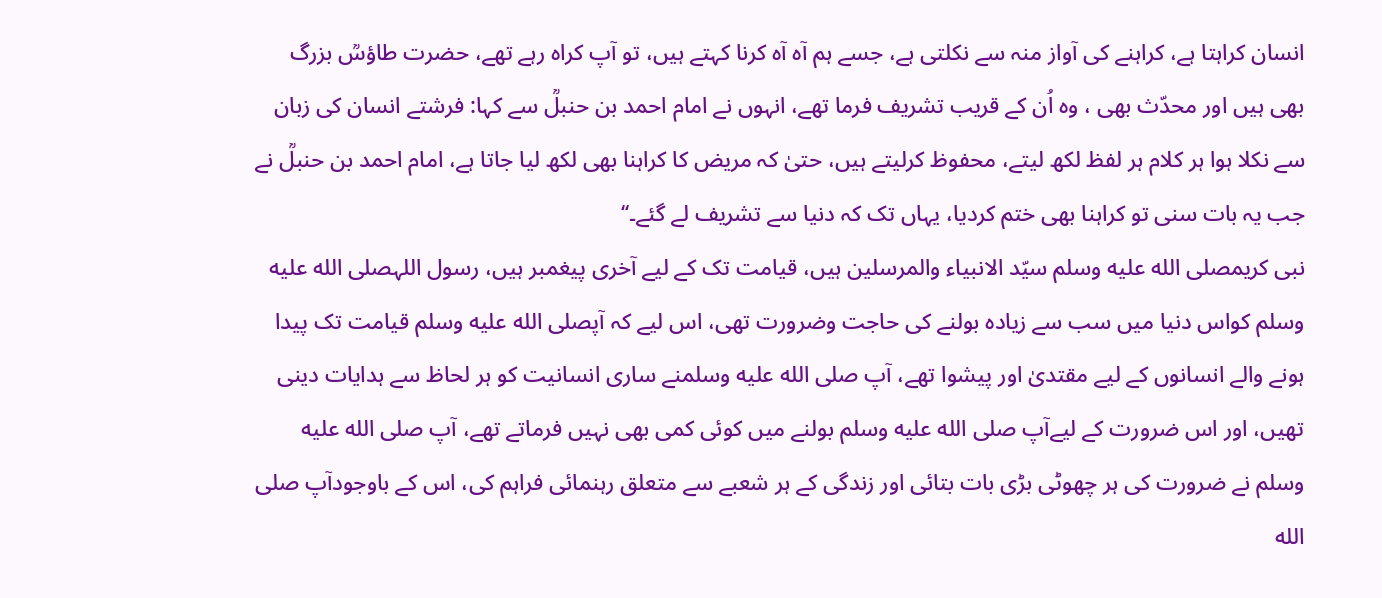انسان کراہتا ہے، کراہنے کی آواز منہ سے نکلتی ہے، جسے ہم آہ آہ کرنا کہتے ہیں، تو آپ کراہ رہے تھے، حضرت طاؤسؒ بزرگ بھی ہیں اور محدّث بھی ، وہ اُن کے قریب تشریف فرما تھے، انہوں نے امام احمد بن حنبلؒ سے کہا: فرشتے انسان کی زبان سے نکلا ہوا ہر کلام ہر لفظ لکھ لیتے، محفوظ کرلیتے ہیں، حتیٰ کہ مریض کا کراہنا بھی لکھ لیا جاتا ہے، امام احمد بن حنبلؒ نے جب یہ بات سنی تو کراہنا بھی ختم کردیا، یہاں تک کہ دنیا سے تشریف لے گئے۔‘‘
نبی کریمصلى الله عليه وسلم سیّد الانبیاء والمرسلین ہیں، قیامت تک کے لیے آخری پیغمبر ہیں، رسول اللہصلى الله عليه وسلم کواس دنیا میں سب سے زیادہ بولنے کی حاجت وضرورت تھی، اس لیے کہ آپصلى الله عليه وسلم قیامت تک پیدا ہونے والے انسانوں کے لیے مقتدیٰ اور پیشوا تھے، آپ صلى الله عليه وسلمنے ساری انسانیت کو ہر لحاظ سے ہدایات دینی تھیں، اور اس ضرورت کے لیےآپ صلى الله عليه وسلم بولنے میں کوئی کمی بھی نہیں فرماتے تھے، آپ صلى الله عليه وسلم نے ضرورت کی ہر چھوٹی بڑی بات بتائی اور زندگی کے ہر شعبے سے متعلق رہنمائی فراہم کی، اس کے باوجودآپ صلى الله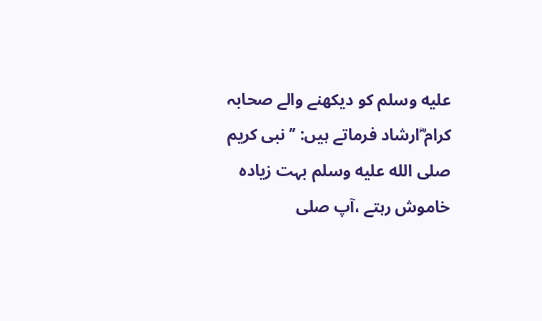عليه وسلم کو دیکھنے والے صحابہ کرام ؓارشاد فرماتے ہیں: ’’نبی کریم صلى الله عليه وسلم بہت زیادہ خاموش رہتے ،آپ صلى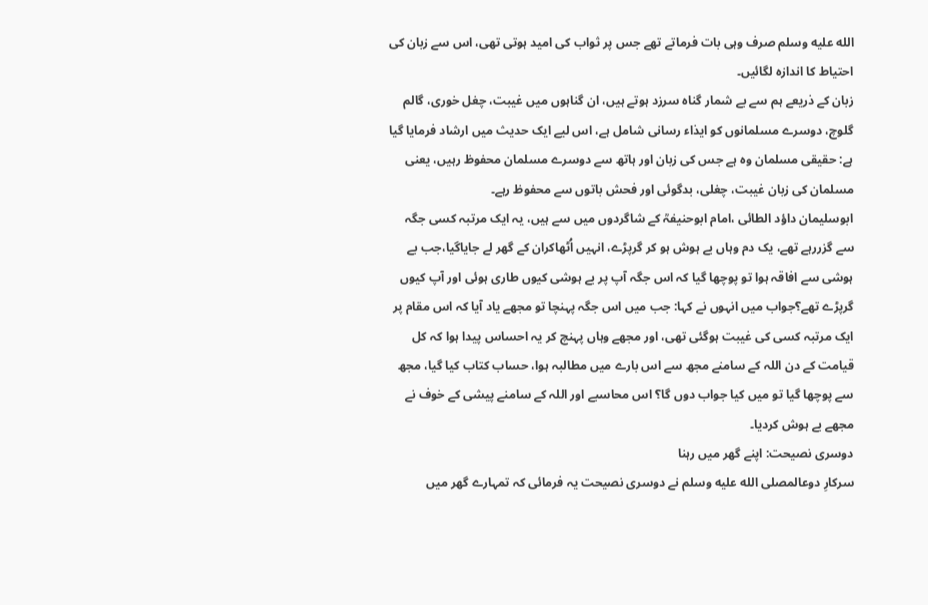الله عليه وسلم صرف وہی بات فرماتے تھے جس پر ثواب کی امید ہوتی تھی، اس سے زبان کی احتیاط کا اندازہ لگائیں۔
زبان کے ذریعے ہم سے بے شمار گناہ سرزد ہوتے ہیں، ان گناہوں میں غیبت، چغل خوری، گالم گلوچ، دوسرے مسلمانوں کو ایذاء رسانی شامل ہے، اس لیے ایک حدیث میں ارشاد فرمایا گیا ہے: حقیقی مسلمان وہ ہے جس کی زبان اور ہاتھ سے دوسرے مسلمان محفوظ رہیں، یعنی مسلمان کی زبان غیبت، چغلی، بدگوئی اور فحش باتوں سے محفوظ رہے۔
ابوسلیمان داؤد الطائی ،امام ابوحنیفہؒ کے شاگردوں میں سے ہیں، یہ ایک مرتبہ کسی جگہ سے گزررہے تھے، یک دم وہاں بے ہوش ہو کر گرپڑے، انہیں اُٹھاکران کے گھر لے جایاگیا،جب بے ہوشی سے افاقہ ہوا تو پوچھا گیا کہ اس جگہ آپ پر بے ہوشی کیوں طاری ہوئی اور آپ کیوں گرپڑے تھے؟جواب میں انہوں نے کہا: جب میں اس جگہ پہنچا تو مجھے یاد آیا کہ اس مقام پر ایک مرتبہ کسی کی غیبت ہوگئی تھی، اور مجھے وہاں پہنچ کر یہ احساس پیدا ہوا کہ کل قیامت کے دن اللہ کے سامنے مجھ سے اس بارے میں مطالبہ ہوا، حساب کتاب کیا گیا، مجھ سے پوچھا گیا تو میں کیا جواب دوں گا؟ اس محاسبے اور اللہ کے سامنے پیشی کے خوف نے مجھے بے ہوش کردیا۔
دوسری نصیحت: اپنے گھر میں رہنا
سرکارِ دوعالمصلى الله عليه وسلم نے دوسری نصیحت یہ فرمائی کہ تمہارے گھر میں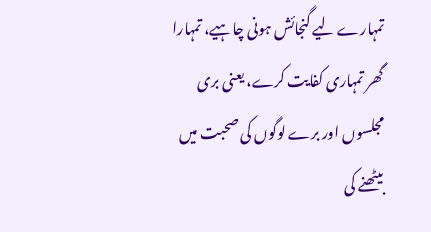تمہارے لیے گنجائش ہونی چاہیے، تمہارا گھر تمہاری کفایت کرے، یعنی بری مجلسوں اور برے لوگوں کی صحبت میں بیٹھنے کی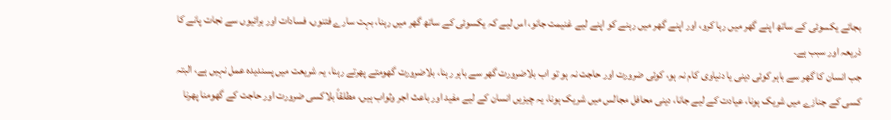بجائے یکسوئی کے ساتھ اپنے گھر میں رہا کرو، اور اپنے گھر میں رہنے کو اپنے لیے غنیمت جانو، اس لیے کہ یکسوئی کے ساتھ گھر میں رہنا، بہت سارے فتنوں، فسادات اور برائیوں سے نجات پانے کا ذریعہ اور سبب ہے۔
جب انسان کا گھر سے باہر کوئی دینی یا دنیاوی کام نہ ہو، کوئی ضرورت اور حاجت نہ ہو تو اب بلاضرورت گھر سے باہر رہنا، بلاضرورت گھومتے پھرتے رہنا، یہ شریعت میں پسندیدہ عمل نہیں ہے، البتہ کسی کے جنازے میں شریک ہونا، عیادت کے لیے جانا، دینی محافل مجالس میں شریک ہونا، یہ چیزیں انسان کے لیے مفید اور باعث اجر وثواب ہیں، مطلقاً بلاکسی ضرورت اور حاجت کے گھومنا پھرنا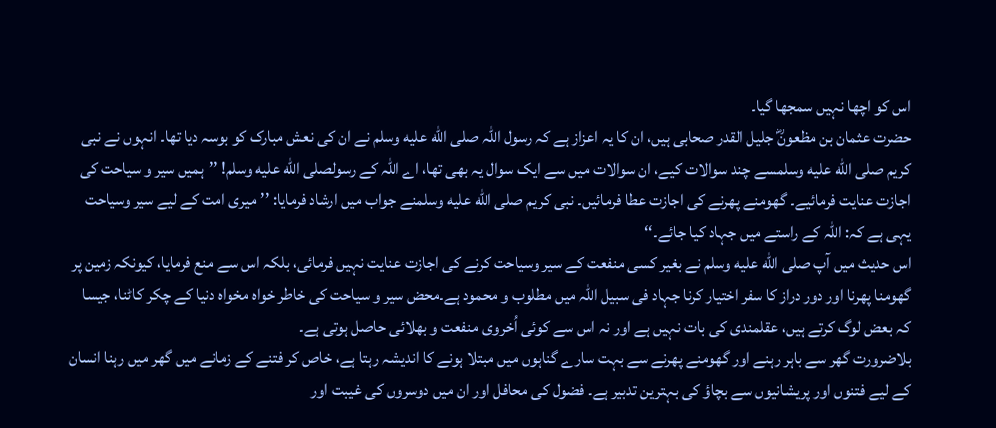اس کو اچھا نہیں سمجھا گیا۔
حضرت عثمان بن مظعونؓ جلیل القدر صحابی ہیں، ان کا یہ اعزاز ہے کہ رسول اللہ صلى الله عليه وسلم نے ان کی نعش مبارک کو بوسہ دیا تھا۔ انہوں نے نبی کریم صلى الله عليه وسلمسے چند سوالات کیے، ان سوالات میں سے ایک سوال یہ بھی تھا، اے اللہ کے رسولصلى الله عليه وسلم! ’’ہمیں سیر و سیاحت کی اجازت عنایت فرمائیے۔ گھومنے پھرنے کی اجازت عطا فرمائیں۔ نبی کریم صلى الله عليه وسلمنے جواب میں ارشاد فرمایا: ’’میری امت کے لیے سیر وسیاحت یہی ہے کہ: اللہ کے راستے میں جہاد کیا جائے۔‘‘
اس حدیث میں آپ صلى الله عليه وسلم نے بغیر کسی منفعت کے سیر وسیاحت کرنے کی اجازت عنایت نہیں فرمائی، بلکہ اس سے منع فرمایا، کیونکہ زمین پر گھومنا پھرنا اور دور دراز کا سفر اختیار کرنا جہاد فی سبیل اللہ میں مطلوب و محمود ہے۔محض سیر و سیاحت کی خاطر خواہ مخواہ دنیا کے چکر کاٹنا، جیسا کہ بعض لوگ کرتے ہیں، عقلمندی کی بات نہیں ہے اور نہ اس سے کوئی اُخروی منفعت و بھلائی حاصل ہوتی ہے۔
بلاضرورت گھر سے باہر رہنے اور گھومنے پھرنے سے بہت سارے گناہوں میں مبتلا ہونے کا اندیشہ رہتا ہے، خاص کر فتنے کے زمانے میں گھر میں رہنا انسان کے لیے فتنوں اور پریشانیوں سے بچاؤ کی بہترین تدبیر ہے۔ فضول کی محافل اور ان میں دوسروں کی غیبت اور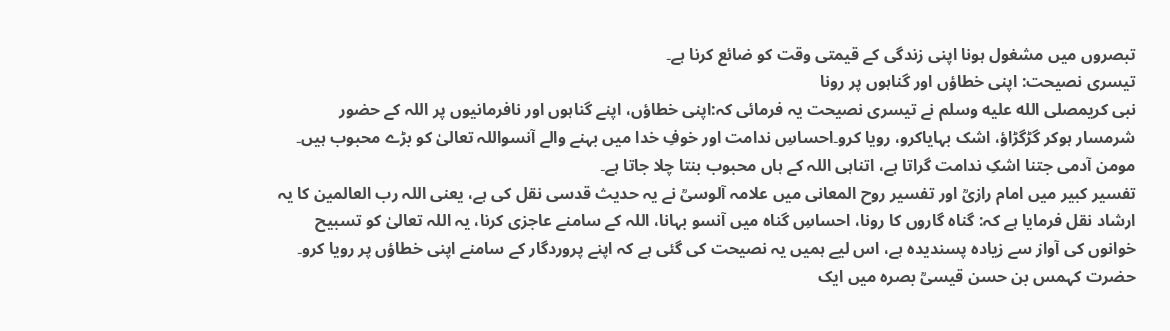تبصروں میں مشغول ہونا اپنی زندگی کے قیمتی وقت کو ضائع کرنا ہے۔
تیسری نصیحت: اپنی خطاؤں اور گناہوں پر رونا
نبی کریمصلى الله عليه وسلم نے تیسری نصیحت یہ فرمائی کہ:اپنی خطاؤں، اپنے گناہوں اور نافرمانیوں پر اللہ کے حضور شرمسار ہوکر گڑگڑاؤ، اشک بہایاکرو، رویا کرو۔احساسِ ندامت اور خوفِ خدا میں بہنے والے آنسواللہ تعالیٰ کو بڑے محبوب ہیں۔ مومن آدمی جتنا اشکِ ندامت گراتا ہے، اتناہی اللہ کے ہاں محبوب بنتا چلا جاتا ہے۔
تفسیر کبیر میں امام رازیؒ اور تفسیر روح المعانی میں علامہ آلوسیؒ نے یہ حدیث قدسی نقل کی ہے، یعنی اللہ رب العالمین کا یہ ارشاد نقل فرمایا ہے کہ: گناہ گاروں کا رونا، احساسِ گناہ میں آنسو بہانا، اللہ کے سامنے عاجزی کرنا، یہ اللہ تعالیٰ کو تسبیح خوانوں کی آواز سے زیادہ پسندیدہ ہے، اس لیے ہمیں یہ نصیحت کی گئی ہے کہ اپنے پروردگار کے سامنے اپنی خطاؤں پر رویا کرو۔
حضرت کہمس بن حسن قیسیؒ بصرہ میں ایک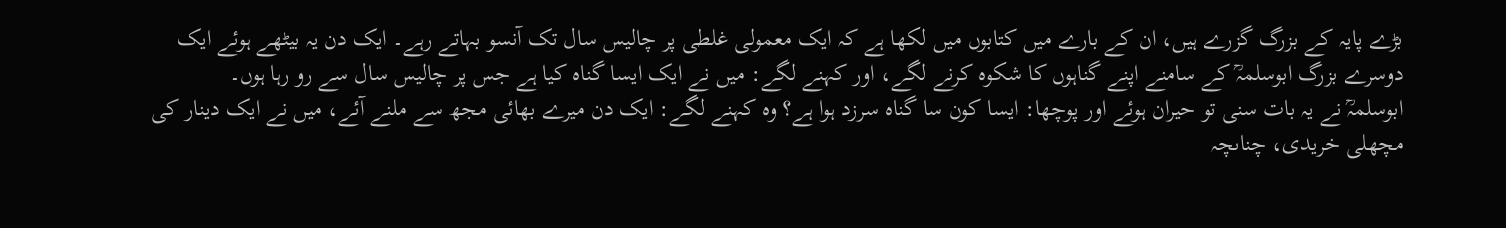بڑے پایہ کے بزرگ گزرے ہیں، ان کے بارے میں کتابوں میں لکھا ہے کہ ایک معمولی غلطی پر چالیس سال تک آنسو بہاتے رہے۔ ایک دن یہ بیٹھے ہوئے ایک دوسرے بزرگ ابوسلمہؒ کے سامنے اپنے گناہوں کا شکوہ کرنے لگے، اور کہنے لگے: میں نے ایک ایسا گناہ کیا ہے جس پر چالیس سال سے رو رہا ہوں۔
ابوسلمہؒ نے یہ بات سنی تو حیران ہوئے اور پوچھا: ایسا کون سا گناہ سرزد ہوا ہے؟ وہ کہنے لگے: ایک دن میرے بھائی مجھ سے ملنے آئے، میں نے ایک دینار کی مچھلی خریدی، چناںچہ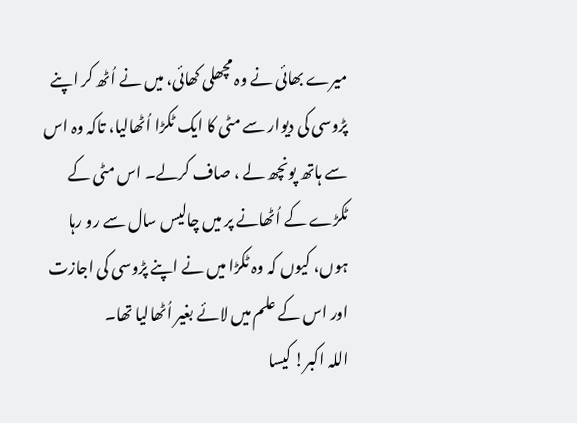میرے بھائی نے وہ مچھلی کھائی، میں نے اُٹھ کر اپنے پڑوسی کی دیوار سے مٹی کا ایک ٹکڑا اُٹھالیا، تاکہ وہ اس سے ہاتھ پونچھ لے ، صاف کرلے۔ اس مٹی کے ٹکڑے کے اُٹھانے پر میں چالیس سال سے رو رہا ہوں، کیوں کہ وہ ٹکڑا میں نے اپنے پڑوسی کی اجازت اور اس کے علم میں لائے بغیر اُٹھالیا تھا۔
اللہ اکبر! کیسا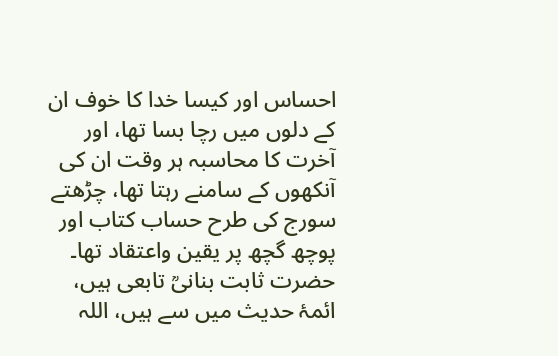احساس اور کیسا خدا کا خوف ان کے دلوں میں رچا بسا تھا، اور آخرت کا محاسبہ ہر وقت ان کی آنکھوں کے سامنے رہتا تھا، چڑھتے سورج کی طرح حساب کتاب اور پوچھ گچھ پر یقین واعتقاد تھا۔ حضرت ثابت بنانیؒ تابعی ہیں، ائمۂ حدیث میں سے ہیں، اللہ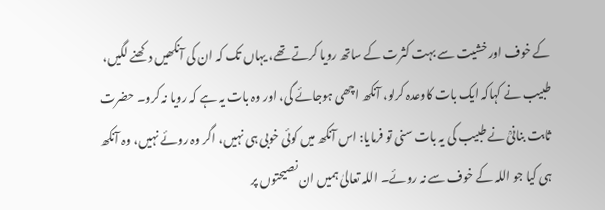کے خوف اور خشیت سے بہت کثرت کے ساتھ رویا کرتے تھے، یہاں تک کہ ان کی آنکھیں دکھنے لگیں، طبیب نے کہاکہ ایک بات کاوعدہ کرلو، آنکھ اچھی ہوجائے گی، اور وہ بات یہ ہے کہ رویا نہ کرو۔ حضرت ثابت بنانیؒ نے طبیب کی یہ بات سنی تو فرمایا: اس آنکھ میں کوئی خوبی ہی نہیں، اگر وہ روئے نہیں، وہ آنکھ ہی کیا جو اللہ کے خوف سے نہ روئے۔ اللہ تعالیٰ ہمیں ان نصیحتوں پر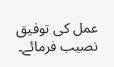عمل کی توفیق نصیب فرمائے۔